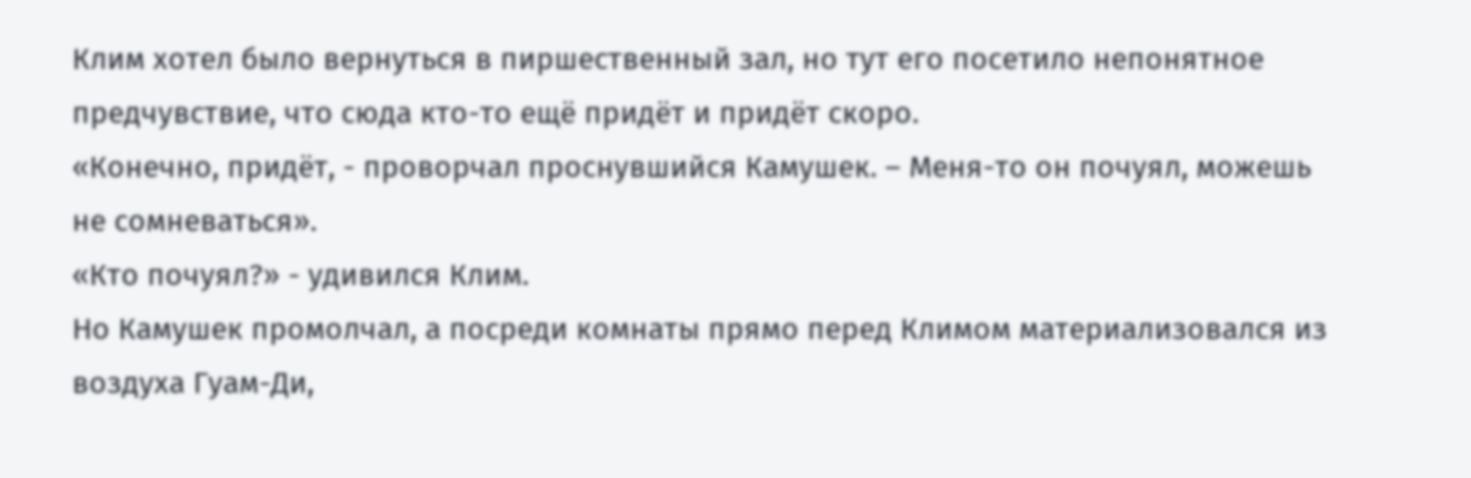Клим хотел было вернуться в пиршественный зал, но тут его посетило непонятное предчувствие, что сюда кто-то ещё придёт и придёт скоро.
«Конечно, придёт, - проворчал проснувшийся Камушек. – Меня-то он почуял, можешь не сомневаться».
«Кто почуял?» - удивился Клим.
Но Камушек промолчал, а посреди комнаты прямо перед Климом материализовался из воздуха Гуам-Ди,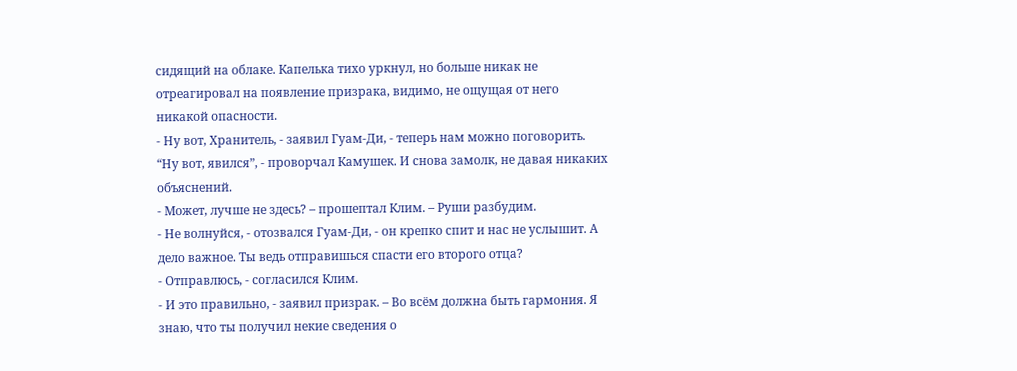сидящий на облаке. Капелька тихо уркнул, но больше никак не отреагировал на появление призрака, видимо, не ощущая от него никакой опасности.
- Ну вот, Хранитель, - заявил Гуам-Ди, - теперь нам можно поговорить.
“Ну вот, явился”, - проворчал Камушек. И снова замолк, не давая никаких объяснений.
- Может, лучше не здесь? – прошептал Клим. – Руши разбудим.
- Не волнуйся, - отозвался Гуам-Ди, - он крепко спит и нас не услышит. А дело важное. Ты ведь отправишься спасти его второго отца?
- Отправлюсь, - согласился Клим.
- И это правильно, - заявил призрак. – Во всём должна быть гармония. Я знаю, что ты получил некие сведения о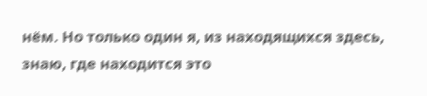нём. Но только один я, из находящихся здесь, знаю, где находится это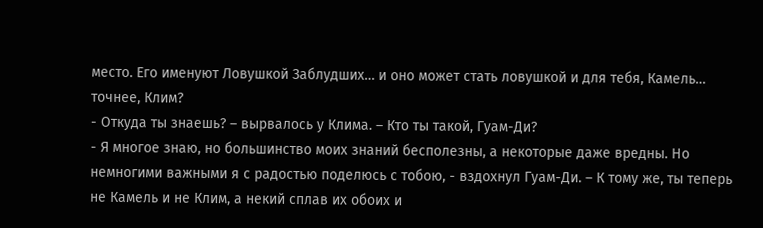место. Его именуют Ловушкой Заблудших… и оно может стать ловушкой и для тебя, Камель… точнее, Клим?
- Откуда ты знаешь? – вырвалось у Клима. – Кто ты такой, Гуам-Ди?
- Я многое знаю, но большинство моих знаний бесполезны, а некоторые даже вредны. Но немногими важными я с радостью поделюсь с тобою, - вздохнул Гуам-Ди. – К тому же, ты теперь не Камель и не Клим, а некий сплав их обоих и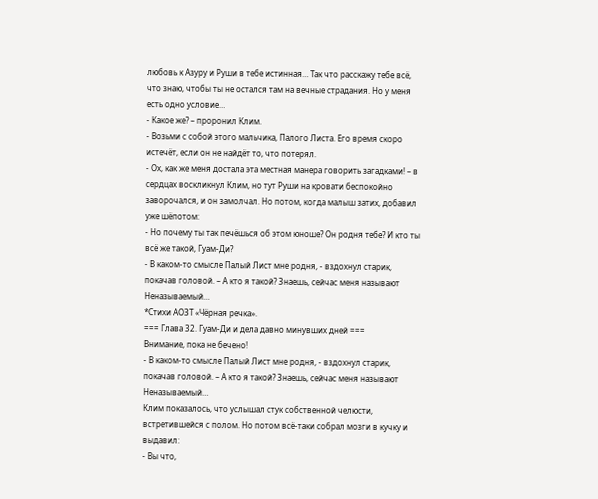любовь к Азуру и Руши в тебе истинная… Так что расскажу тебе всё, что знаю, чтобы ты не остался там на вечные страдания. Но у меня есть одно условие…
- Какое же? – проронил Клим.
- Возьми с собой этого мальчика, Палого Листа. Его время скоро истечёт, если он не найдёт то, что потерял.
- Ох, как же меня достала эта местная манера говорить загадками! – в сердцах воскликнул Клим, но тут Руши на кровати беспокойно заворочался, и он замолчал. Но потом, когда малыш затих, добавил уже шёпотом:
- Но почему ты так печёшься об этом юноше? Он родня тебе? И кто ты всё же такой, Гуам-Ди?
- В каком-то смысле Палый Лист мне родня, - вздохнул старик, покачав головой. – А кто я такой? Знаешь, сейчас меня называют Неназываемый…
*Стихи АОЗТ «Чёрная речка».
=== Глава 32. Гуам-Ди и дела давно минувших дней ===
Внимание, пока не бечено!
- В каком-то смысле Палый Лист мне родня, - вздохнул старик, покачав головой. – А кто я такой? Знаешь, сейчас меня называют Неназываемый…
Клим показалось, что услышал стук собственной челюсти, встретившейся с полом. Но потом всё-таки собрал мозги в кучку и выдавил:
- Вы что,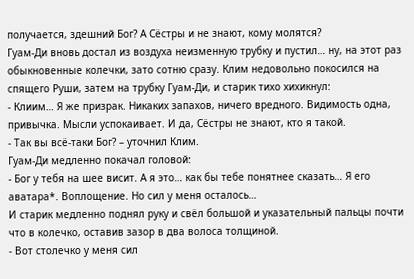получается, здешний Бог? А Сёстры и не знают, кому молятся?
Гуам-Ди вновь достал из воздуха неизменную трубку и пустил… ну, на этот раз обыкновенные колечки, зато сотню сразу. Клим недовольно покосился на спящего Руши, затем на трубку Гуам-Ди, и старик тихо хихикнул:
- Клиим… Я же призрак. Никаких запахов, ничего вредного. Видимость одна, привычка. Мысли успокаивает. И да, Сёстры не знают, кто я такой.
- Так вы всё-таки Бог? – уточнил Клим.
Гуам-Ди медленно покачал головой:
- Бог у тебя на шее висит. А я это… как бы тебе понятнее сказать… Я его аватара*. Воплощение. Но сил у меня осталось…
И старик медленно поднял руку и свёл большой и указательный пальцы почти что в колечко, оставив зазор в два волоса толщиной.
- Вот столечко у меня сил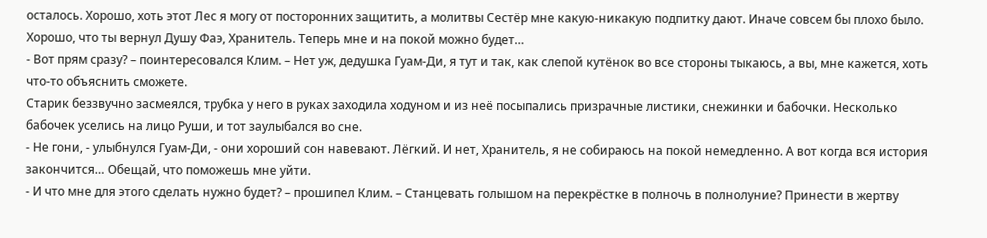осталось. Хорошо, хоть этот Лес я могу от посторонних защитить, а молитвы Сестёр мне какую-никакую подпитку дают. Иначе совсем бы плохо было. Хорошо, что ты вернул Душу Фаэ, Хранитель. Теперь мне и на покой можно будет…
- Вот прям сразу? – поинтересовался Клим. – Нет уж, дедушка Гуам-Ди, я тут и так, как слепой кутёнок во все стороны тыкаюсь, а вы, мне кажется, хоть что-то объяснить сможете.
Старик беззвучно засмеялся, трубка у него в руках заходила ходуном и из неё посыпались призрачные листики, снежинки и бабочки. Несколько бабочек уселись на лицо Руши, и тот заулыбался во сне.
- Не гони, - улыбнулся Гуам-Ди, - они хороший сон навевают. Лёгкий. И нет, Хранитель, я не собираюсь на покой немедленно. А вот когда вся история закончится… Обещай, что поможешь мне уйти.
- И что мне для этого сделать нужно будет? – прошипел Клим. – Станцевать голышом на перекрёстке в полночь в полнолуние? Принести в жертву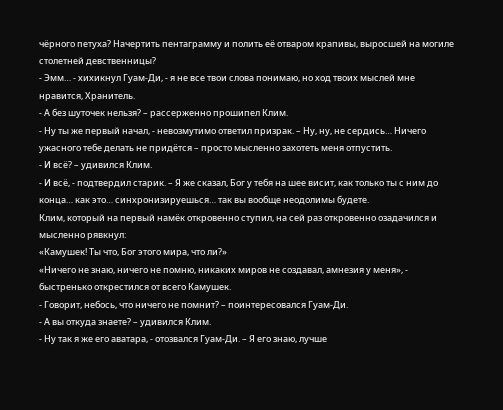чёрного петуха? Начертить пентаграмму и полить её отваром крапивы, выросшей на могиле столетней девственницы?
- Эмм… - хихикнул Гуам-Ди, - я не все твои слова понимаю, но ход твоих мыслей мне нравится, Хранитель.
- А без шуточек нельзя? – рассерженно прошипел Клим.
- Ну ты же первый начал, - невозмутимо ответил призрак. – Ну, ну, не сердись… Ничего ужасного тебе делать не придётся – просто мысленно захотеть меня отпустить.
- И всё? – удивился Клим.
- И всё, - подтвердил старик. – Я же сказал, Бог у тебя на шее висит, как только ты с ним до конца… как это… синхронизируешься… так вы вообще неодолимы будете.
Клим, который на первый намёк откровенно ступил, на сей раз откровенно озадачился и мысленно рявкнул:
«Камушек! Ты что, Бог этого мира, что ли?»
«Ничего не знаю, ничего не помню, никаких миров не создавал, амнезия у меня», - быстренько открестился от всего Камушек.
- Говорит, небось, что ничего не помнит? – поинтересовался Гуам-Ди.
- А вы откуда знаете? – удивился Клим.
- Ну так я же его аватара, - отозвался Гуам-Ди. – Я его знаю, лучше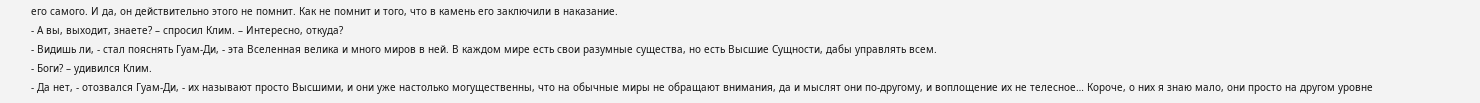его самого. И да, он действительно этого не помнит. Как не помнит и того, что в камень его заключили в наказание.
- А вы, выходит, знаете? – спросил Клим. – Интересно, откуда?
- Видишь ли, - стал пояснять Гуам-Ди, - эта Вселенная велика и много миров в ней. В каждом мире есть свои разумные существа, но есть Высшие Сущности, дабы управлять всем.
- Боги? – удивился Клим.
- Да нет, - отозвался Гуам-Ди, - их называют просто Высшими, и они уже настолько могущественны, что на обычные миры не обращают внимания, да и мыслят они по-другому, и воплощение их не телесное… Короче, о них я знаю мало, они просто на другом уровне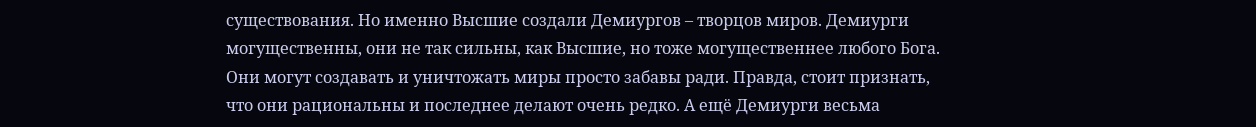существования. Но именно Высшие создали Демиургов – творцов миров. Демиурги могущественны, они не так сильны, как Высшие, но тоже могущественнее любого Бога. Они могут создавать и уничтожать миры просто забавы ради. Правда, стоит признать, что они рациональны и последнее делают очень редко. А ещё Демиурги весьма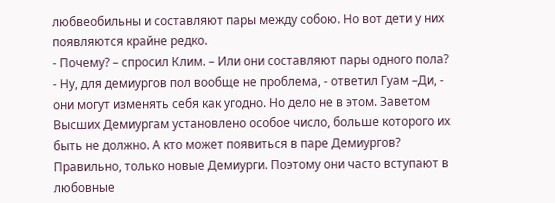любвеобильны и составляют пары между собою. Но вот дети у них появляются крайне редко.
- Почему? – спросил Клим. – Или они составляют пары одного пола?
- Ну, для демиургов пол вообще не проблема, - ответил Гуам –Ди, - они могут изменять себя как угодно. Но дело не в этом. Заветом Высших Демиургам установлено особое число, больше которого их быть не должно. А кто может появиться в паре Демиургов? Правильно, только новые Демиурги. Поэтому они часто вступают в любовные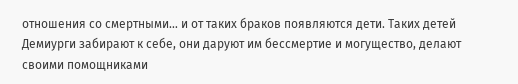отношения со смертными… и от таких браков появляются дети. Таких детей Демиурги забирают к себе, они даруют им бессмертие и могущество, делают своими помощниками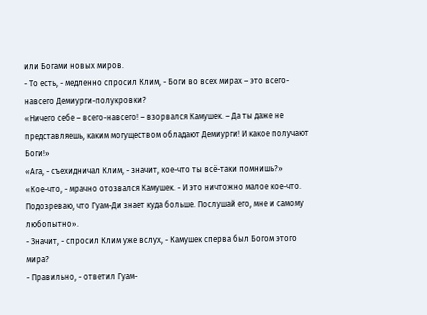или Богами новых миров.
- То есть, - медленно спросил Клим, - Боги во всех мирах – это всего-навсего Демиурги-полукровки?
«Ничего себе – всего-навсего! – взорвался Камушек. – Да ты даже не представляешь, каким могуществом обладают Демиурги! И какое получают Боги!»
«Ага, - съехидничал Клим, - значит, кое-что ты всё-таки помнишь?»
«Кое-что, - мрачно отозвался Камушек. - И это ничтожно малое кое-что. Подозреваю, что Гуам-Ди знает куда больше. Послушай его, мне и самому любопытно».
- Значит, - спросил Клим уже вслух, - Камушек сперва был Богом этого мира?
- Правильно, - ответил Гуам-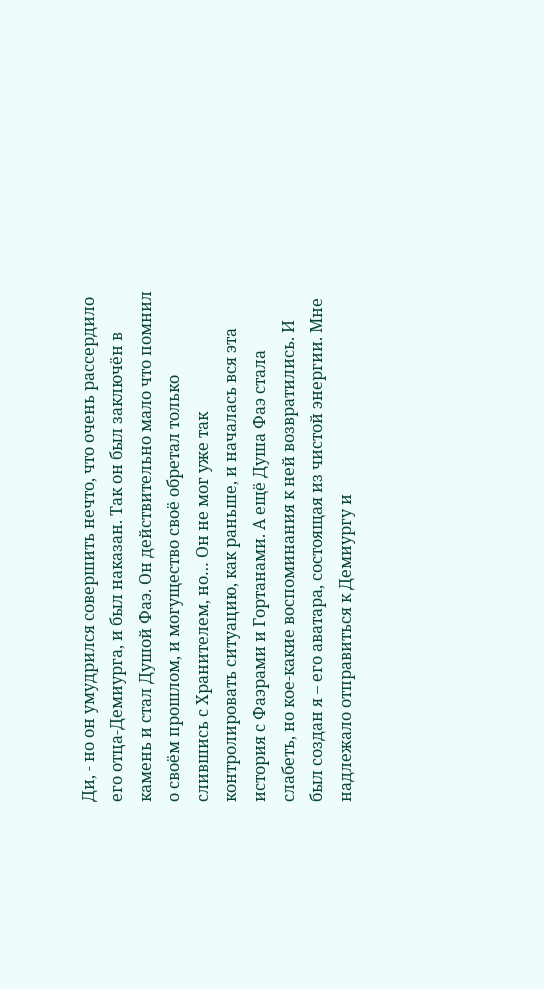Ди, - но он умудрился совершить нечто, что очень рассердило его отца-Демиурга, и был наказан. Так он был заключён в камень и стал Душой Фаэ. Он действительно мало что помнил о своём прошлом, и могущество своё обретал только слившись с Хранителем, но… Он не мог уже так контролировать ситуацию, как раньше, и началась вся эта история с Фаэрами и Гортанами. А ещё Душа Фаэ стала слабеть, но кое-какие воспоминания к ней возвратились. И был создан я – его аватара, состоящая из чистой энергии. Мне надлежало отправиться к Демиургу и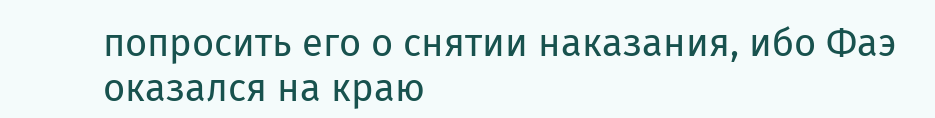попросить его о снятии наказания, ибо Фаэ оказался на краю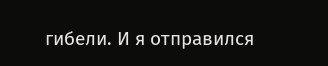гибели. И я отправился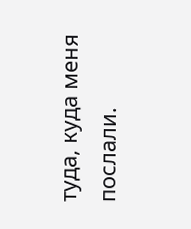туда, куда меня послали.